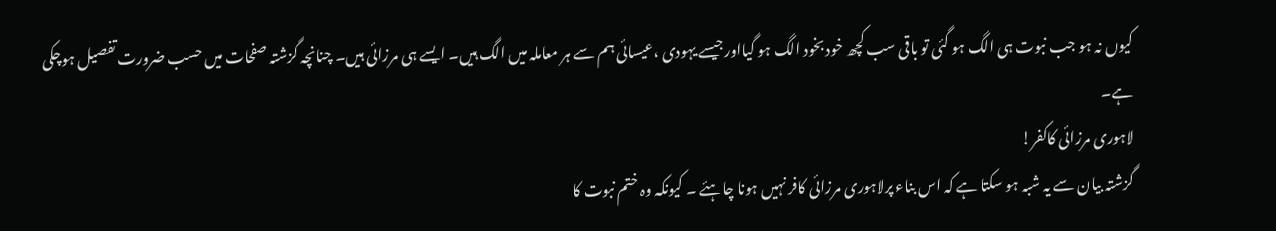کیوں نہ ہو جب نبوت ہی الگ ہو گئی تو باقی سب کچھ خود بخود الگ ہو گیااورجیسے یہودی ،عیسائی ہم سے ہر معاملہ میں الگ ہیں۔ ایسے ہی مرزائی ہیں۔ چنانچہ گزشتہ صفحات میں حسب ضرورت تفصیل ہوچکی ہے۔
لاہوری مرزائی کاکفر!
گزشتہ بیان سے یہ شبہ ہو سکتا ہے کہ اس بناء پرلاہوری مرزائی کافر نہیں ہونا چاہئے ۔ کیونکہ وہ ختم نبوت کا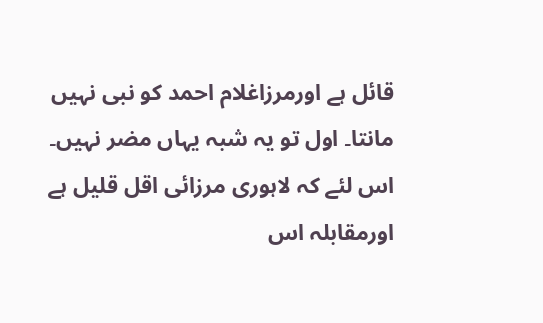قائل ہے اورمرزاغلام احمد کو نبی نہیں مانتا۔ اول تو یہ شبہ یہاں مضر نہیں۔ اس لئے کہ لاہوری مرزائی اقل قلیل ہے اورمقابلہ اس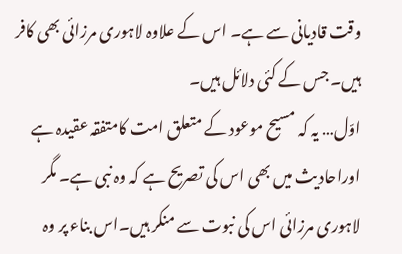وقت قادیانی سے ہے۔ اس کے علاوہ لاہوری مرزائی بھی کافر ہیں۔ جس کے کئی دلائل ہیں۔
اوّل… یہ کہ مسیح موعود کے متعلق امت کامتفقہ عقیدہ ہے اوراحادیث میں بھی اس کی تصریح ہے کہ وہ نبی ہے۔ مگر لاہوری مرزائی اس کی نبوت سے منکر ہیں۔اس بناء پر وہ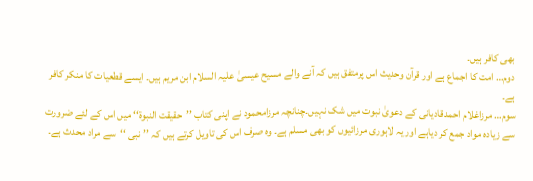بھی کافر ہیں۔
دوم… امت کا اجماع ہے اور قرآن وحدیث اس پرمتفق ہیں کہ آنے والے مسیح عیسیٰ علیہ السلام ابن مریم ہیں۔ ایسے قطعیات کا منکر کافر ہے۔
سوم… مرزاغلام احمدقادیانی کے دعویٰ نبوت میں شک نہیں۔چنانچہ مرزامحمود نے اپنی کتاب ’’حقیقت النبوۃ‘‘ میں اس کے لئے ضرورت سے زیادہ مواد جمع کر دیاہے اور یہ لاہوری مرزائیوں کو بھی مسلم ہے۔ وہ صرف اس کی تاویل کرتے ہیں کہ ’’نبی ‘‘سے مراد محدث ہے۔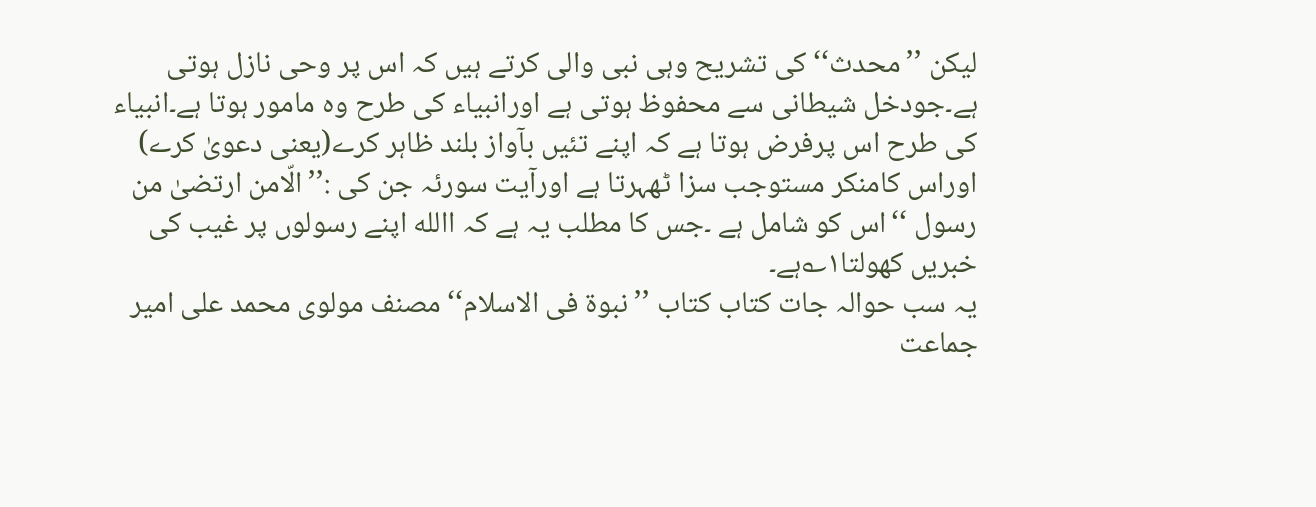لیکن ’’محدث‘‘ کی تشریح وہی نبی والی کرتے ہیں کہ اس پر وحی نازل ہوتی ہے۔جودخل شیطانی سے محفوظ ہوتی ہے اورانبیاء کی طرح وہ مامور ہوتا ہے۔انبیاء کی طرح اس پرفرض ہوتا ہے کہ اپنے تئیں بآواز بلند ظاہر کرے(یعنی دعویٰ کرے) اوراس کامنکر مستوجب سزا ٹھہرتا ہے اورآیت سورئہ جن کی :’’الّامن ارتضیٰ من رسول ‘‘اس کو شامل ہے ۔جس کا مطلب یہ ہے کہ االله اپنے رسولوں پر غیب کی خبریں کھولتا۱؎ہے۔
یہ سب حوالہ جات کتاب کتاب ’’نبوۃ فی الاسلام‘‘ مصنف مولوی محمد علی امیر جماعت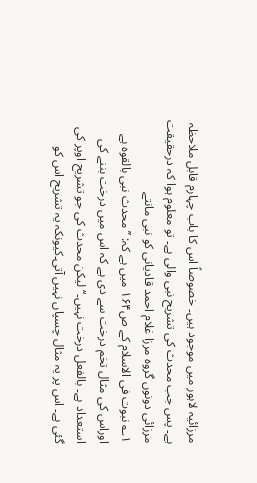مرزائیہ لاہور میں موجود ہیں۔ خصوصاً اس کا باب چہارم قابل ملاحظہ ہے۔ پس جب محدث کی تشریح نبی والی ہے۔ تو معلوم ہوا کہ درحقیقت مرزائی دونوں گروہ مرزا غلام احمد قادیانی کو نبی مانتے
۱؎ نبوت فی الاسلام کے ص۱۶۴ میں ہے کہ: ’’محدث نبی بالقوہ ہے اوراس کی مثال تخم درخت سے دی ہے کہ اس میں درخت بننے کی استعداد ہے۔ بالفعل درخت نہیں۔‘‘ لیکن محدث کی جو تشریح اوپر کی گئی ہے۔ اس پر یہ مثال چسپاں نہیں آتی۔کیونکہ یہ تشریح اس کو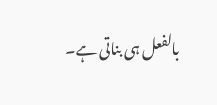بالفعل ہی بناتی ہے۔